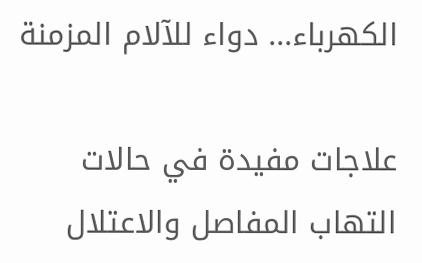الكهرباء... دواء للآلام المزمنة

علاجات مفيدة في حالات التهاب المفاصل والاعتلال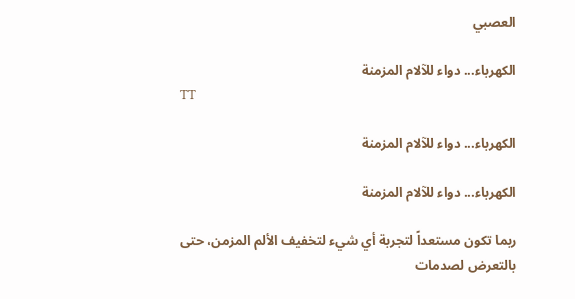العصبي

الكهرباء... دواء للآلام المزمنة
TT

الكهرباء... دواء للآلام المزمنة

الكهرباء... دواء للآلام المزمنة

ربما تكون مستعداً لتجربة أي شيء لتخفيف الألم المزمن، حتى بالتعرض لصدمات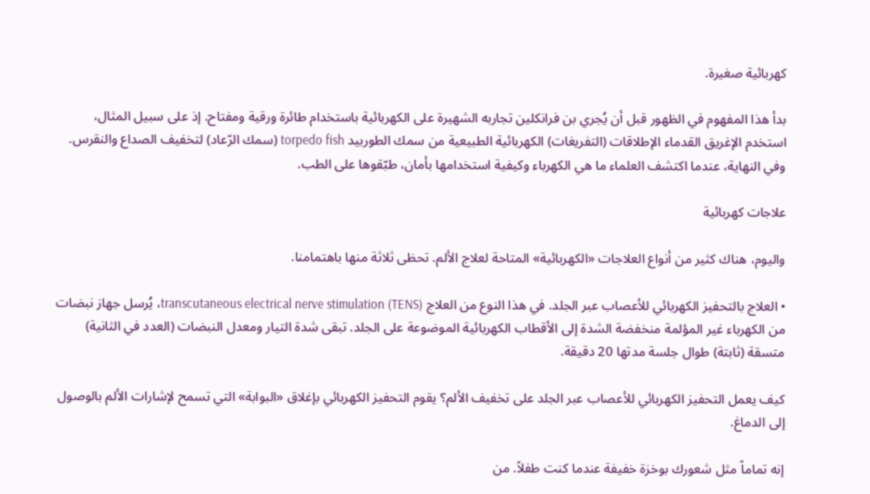كهربائية صغيرة.

بدأ هذا المفهوم في الظهور قبل أن يُجري بن فرانكلين تجاربه الشهيرة على الكهربائية باستخدام طائرة ورقية ومفتاح. إذ على سبيل المثال، استخدم الإغريق القدماء الإطلاقات (التفريغات) الكهربائية الطبيعية من سمك الطوربيد torpedo fish (سمك الرّعاد) لتخفيف الصداع والنقرس. وفي النهاية، عندما اكتشف العلماء ما هي الكهرباء وكيفية استخدامها بأمان، طبّقوها على الطب.

علاجات كهربائية

واليوم، هناك كثير من أنواع العلاجات «الكهربائية» المتاحة لعلاج الألم. تحظى ثلاثة منها باهتمامنا.

• العلاج بالتحفيز الكهربائي للأعصاب عبر الجلد. في هذا النوع من العلاج transcutaneous electrical nerve stimulation (TENS)، يُرسل جهاز نبضات من الكهرباء غير المؤلمة منخفضة الشدة إلى الأقطاب الكهربائية الموضوعة على الجلد. تبقى شدة التيار ومعدل النبضات (العدد في الثانية) متسقة (ثابتة) طوال جلسة مدتها 20 دقيقة.

كيف يعمل التحفيز الكهربائي للأعصاب عبر الجلد على تخفيف الألم؟ يقوم التحفيز الكهربائي بإغلاق «البوابة» التي تسمح لإشارات الألم بالوصول إلى الدماغ.

إنه تماماً مثل شعورك بوخزة خفيفة عندما كنت طفلاً. من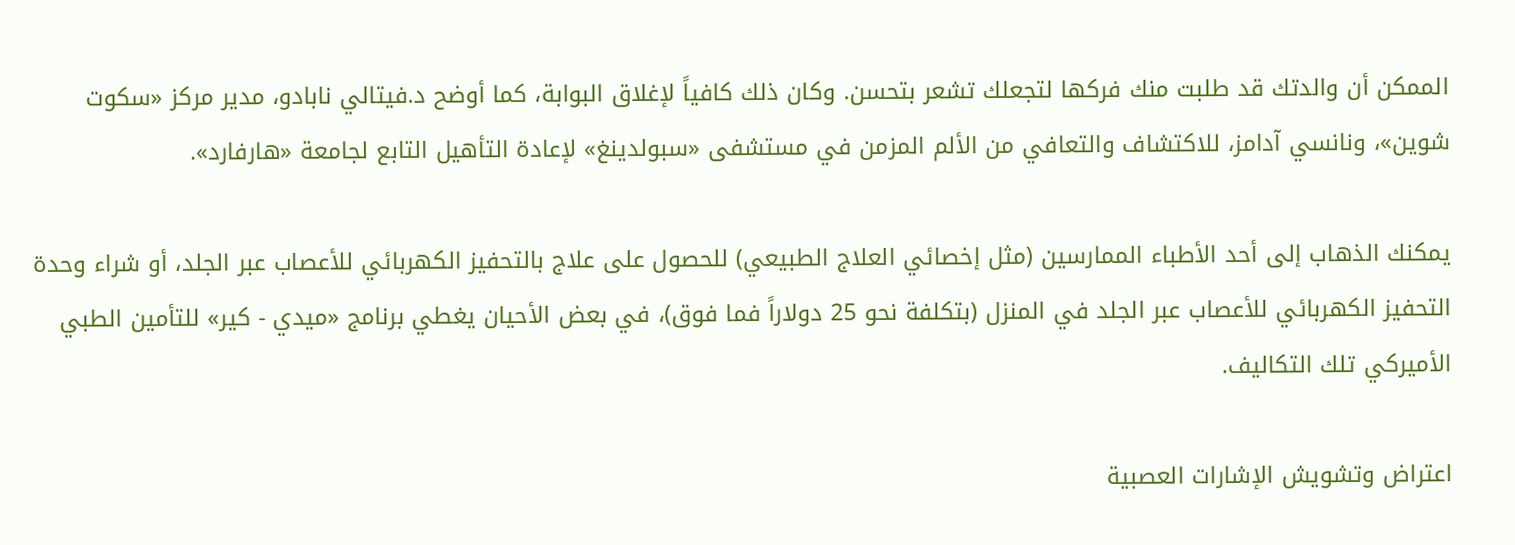الممكن أن والدتك قد طلبت منك فركها لتجعلك تشعر بتحسن. وكان ذلك كافياً لإغلاق البوابة، كما أوضح د.فيتالي نابادو، مدير مركز «سكوت شوين»، ونانسي آدامز، للاكتشاف والتعافي من الألم المزمن في مستشفى «سبولدينغ» لإعادة التأهيل التابع لجامعة «هارفارد».

يمكنك الذهاب إلى أحد الأطباء الممارسين (مثل إخصائي العلاج الطبيعي) للحصول على علاج بالتحفيز الكهربائي للأعصاب عبر الجلد، أو شراء وحدة التحفيز الكهربائي للأعصاب عبر الجلد في المنزل (بتكلفة نحو 25 دولاراً فما فوق)، في بعض الأحيان يغطي برنامج «ميدي - كير» للتأمين الطبي الأميركي تلك التكاليف.

اعتراض وتشويش الإشارات العصبية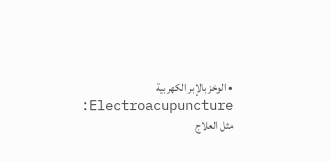• الوخز بالإبر الكهربية Electroacupuncture: مثل العلاج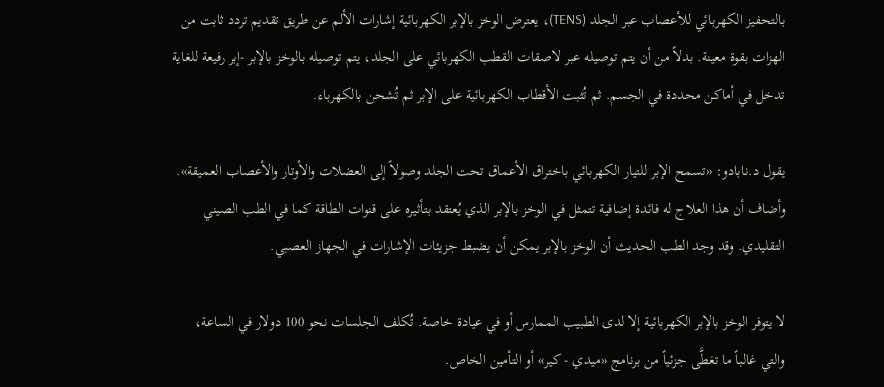بالتحفيز الكهربائي للأعصاب عبر الجلد (TENS)، يعترض الوخز بالإبر الكهربائية إشارات الألم عن طريق تقديم تردد ثابت من الهزات بقوة معينة. بدلاً من أن يتم توصيله عبر لاصقات القطب الكهربائي على الجلد، يتم توصيله بالوخز بالإبر -إبر رفيعة للغاية تدخل في أماكن محددة في الجسم. ثم تُثبت الأقطاب الكهربائية على الإبر ثم تُشحن بالكهرباء.

يقول د.نابادو: «تسمح الإبر للتيار الكهربائي باختراق الأعماق تحت الجلد وصولاً إلى العضلات والأوتار والأعصاب العميقة». وأضاف أن هذا العلاج له فائدة إضافية تتمثل في الوخز بالإبر الذي يُعتقد بتأثيره على قنوات الطاقة كما في الطب الصيني التقليدي. وقد وجد الطب الحديث أن الوخز بالإبر يمكن أن يضبط جزيئات الإشارات في الجهاز العصبي.

لا يتوفر الوخز بالإبر الكهربائية إلا لدى الطبيب الممارس أو في عيادة خاصة. تُكلف الجلسات نحو 100 دولار في الساعة، والتي غالباً ما تغطَّى جزئياً من برنامج «ميدي - كير» أو التأمين الخاص.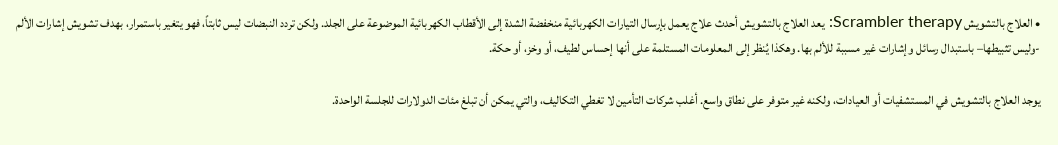• العلاج بالتشويش Scrambler therapy: يعد العلاج بالتشويش أحدث علاج يعمل بإرسال التيارات الكهربائية منخفضة الشدة إلى الأقطاب الكهربائية الموضوعة على الجلد. ولكن تردد النبضات ليس ثابتاً، فهو يتغير باستمرار، بهدف تشويش إشارات الألم -وليس تثبيطها– باستبدال رسائل وإشارات غير مسببة للألم بها. وهكذا يُنظر إلى المعلومات المستلمة على أنها إحساس لطيف، أو وخز، أو حكة.

يوجد العلاج بالتشويش في المستشفيات أو العيادات، ولكنه غير متوفر على نطاق واسع. أغلب شركات التأمين لا تغطي التكاليف، والتي يمكن أن تبلغ مئات الدولارات للجلسة الواحدة.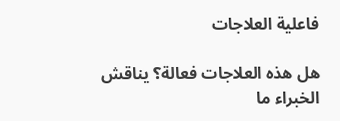فاعلية العلاجات

هل هذه العلاجات فعالة؟ يناقش الخبراء ما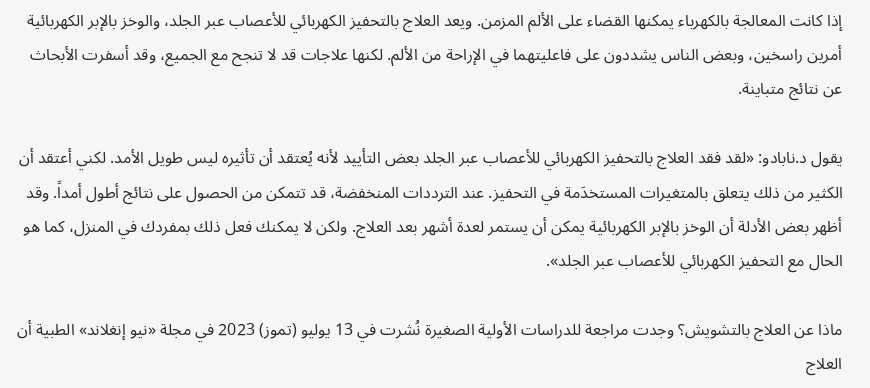إذا كانت المعالجة بالكهرباء يمكنها القضاء على الألم المزمن. ويعد العلاج بالتحفيز الكهربائي للأعصاب عبر الجلد، والوخز بالإبر الكهربائية أمرين راسخين، وبعض الناس يشددون على فاعليتهما في الإراحة من الألم. لكنها علاجات قد لا تنجح مع الجميع، وقد أسفرت الأبحاث عن نتائج متباينة.

يقول د.نابادو: «لقد فقد العلاج بالتحفيز الكهربائي للأعصاب عبر الجلد بعض التأييد لأنه يُعتقد أن تأثيره ليس طويل الأمد. لكني أعتقد أن الكثير من ذلك يتعلق بالمتغيرات المستخدَمة في التحفيز. عند الترددات المنخفضة، قد تتمكن من الحصول على نتائج أطول أمداً. وقد أظهر بعض الأدلة أن الوخز بالإبر الكهربائية يمكن أن يستمر لعدة أشهر بعد العلاج. ولكن لا يمكنك فعل ذلك بمفردك في المنزل، كما هو الحال مع التحفيز الكهربائي للأعصاب عبر الجلد».

ماذا عن العلاج بالتشويش؟ وجدت مراجعة للدراسات الأولية الصغيرة نُشرت في 13 يوليو (تموز) 2023 في مجلة «نيو إنغلاند» الطبية أن العلاج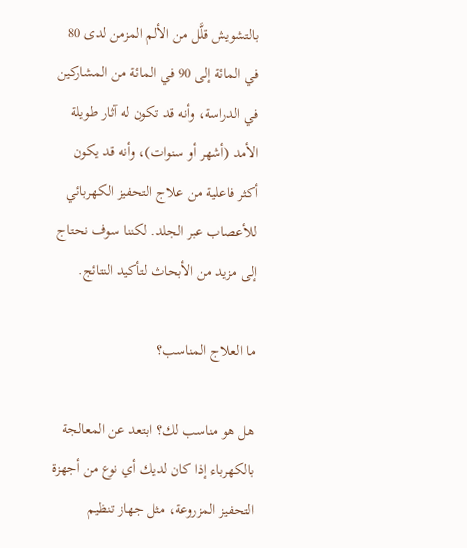بالتشويش قلَّل من الألم المزمن لدى 80 في المائة إلى 90 في المائة من المشاركين في الدراسة، وأنه قد تكون له آثار طويلة الأمد (أشهر أو سنوات)، وأنه قد يكون أكثر فاعلية من علاج التحفيز الكهربائي للأعصاب عبر الجلد. لكننا سوف نحتاج إلى مزيد من الأبحاث لتأكيد النتائج.

ما العلاج المناسب؟

هل هو مناسب لك؟ ابتعد عن المعالجة بالكهرباء إذا كان لديك أي نوع من أجهزة التحفيز المزروعة، مثل جهاز تنظيم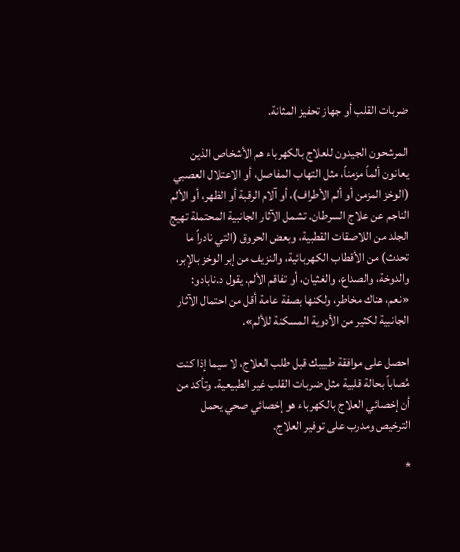ضربات القلب أو جهاز تحفيز المثانة.

المرشحون الجيدون للعلاج بالكهرباء هم الأشخاص الذين يعانون ألماً مزمناً، مثل التهاب المفاصل، أو الاعتلال العصبي (الوخز المزمن أو ألم الأطراف)، أو آلام الرقبة أو الظهر، أو الألم الناجم عن علاج السرطان. تشمل الآثار الجانبية المحتملة تهيج الجلد من اللاصقات القطبية، وبعض الحروق (التي نادراً ما تحدث) من الأقطاب الكهربائية، والنزيف من إبر الوخز بالإبر، والدوخة، والصداع، والغثيان، أو تفاقم الألم. يقول د.نابادو: «نعم، هناك مخاطر، ولكنها بصفة عامة أقل من احتمال الآثار الجانبية لكثير من الأدوية المسكنة للألم».

احصل على موافقة طبيبك قبل طلب العلاج، لا سيما إذا كنت مُصاباً بحالة قلبية مثل ضربات القلب غير الطبيعية. وتأكد من أن إخصائي العلاج بالكهرباء هو إخصائي صحي يحمل الترخيص ومدرب على توفير العلاج.

*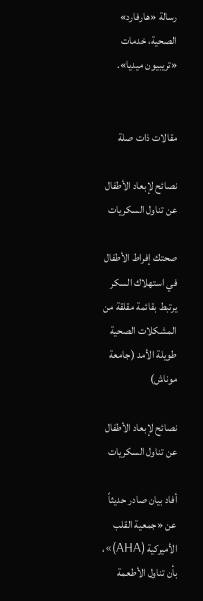رسالة «هارفارد» الصحية، خدمات «تريبيون ميديا».


مقالات ذات صلة

نصائح لإبعاد الأطفال عن تناول السكريات

صحتك إفراط الأطفال في استهلاك السكر يرتبط بقائمة مقلقة من المشكلات الصحية طويلة الأمد (جامعة موناش)

نصائح لإبعاد الأطفال عن تناول السكريات

أفاد بيان صادر حديثاً عن «جمعية القلب الأميركية (AHA)»، بأن تناول الأطعمة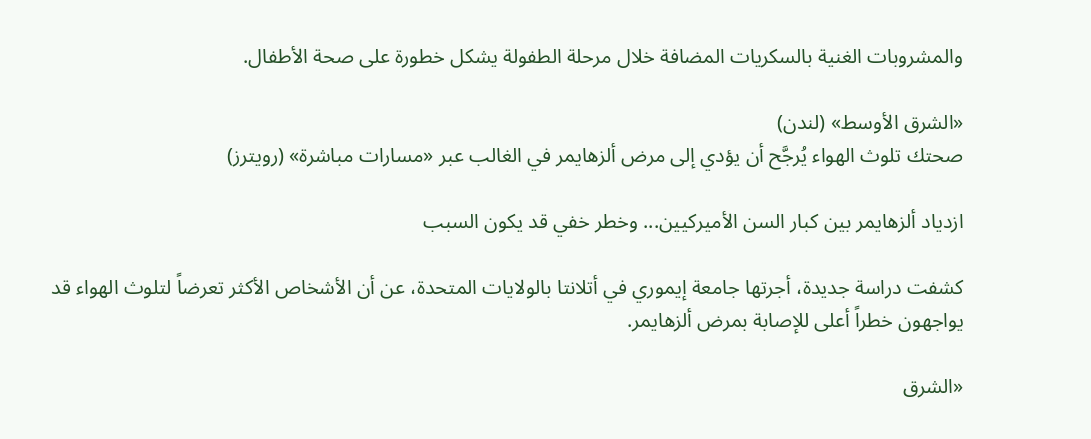والمشروبات الغنية بالسكريات المضافة خلال مرحلة الطفولة يشكل خطورة على صحة الأطفال.

«الشرق الأوسط» (لندن)
صحتك تلوث الهواء يُرجَّح أن يؤدي إلى مرض ألزهايمر في الغالب عبر «مسارات مباشرة» (رويترز)

ازدياد ألزهايمر بين كبار السن الأميركيين... وخطر خفي قد يكون السبب

كشفت دراسة جديدة، أجرتها جامعة إيموري في أتلانتا بالولايات المتحدة، عن أن الأشخاص الأكثر تعرضاً لتلوث الهواء قد يواجهون خطراً أعلى للإصابة بمرض ألزهايمر.

«الشرق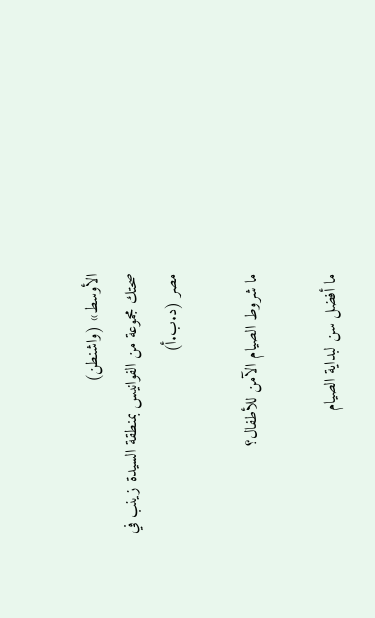الأوسط» (واشنطن)
صحتك مجموعة من الفوانيس بمنطقة السيدة زينب في مصر (د.ب.أ)

ما شروط الصيام الآمن للأطفال؟

ما أفضل سن لبداية الصيام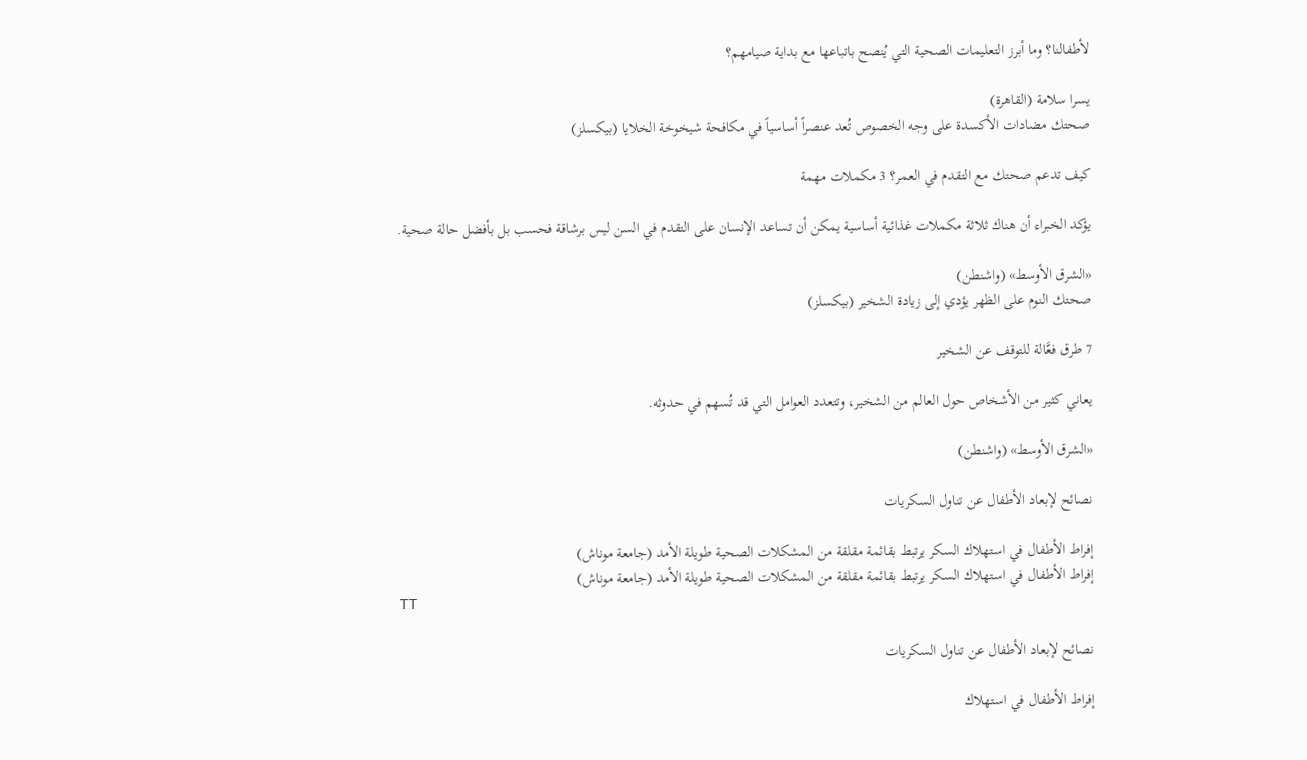لأطفالنا؟ وما أبرز التعليمات الصحية التي يُنصح باتباعها مع بداية صيامهم؟

يسرا سلامة (القاهرة)
صحتك مضادات الأكسدة على وجه الخصوص تُعد عنصراً أساسياً في مكافحة شيخوخة الخلايا (بيكسلز)

كيف تدعم صحتك مع التقدم في العمر؟ 3 مكملات مهمة

يؤكد الخبراء أن هناك ثلاثة مكملات غذائية أساسية يمكن أن تساعد الإنسان على التقدم في السن ليس برشاقة فحسب بل بأفضل حالة صحية.

«الشرق الأوسط» (واشنطن)
صحتك النوم على الظهر يؤدي إلى زيادة الشخير (بيكسلز)

7 طرق فعَّالة للتوقف عن الشخير

يعاني كثير من الأشخاص حول العالم من الشخير، وتتعدد العوامل التي قد تُسهم في حدوثه.

«الشرق الأوسط» (واشنطن)

نصائح لإبعاد الأطفال عن تناول السكريات

إفراط الأطفال في استهلاك السكر يرتبط بقائمة مقلقة من المشكلات الصحية طويلة الأمد (جامعة موناش)
إفراط الأطفال في استهلاك السكر يرتبط بقائمة مقلقة من المشكلات الصحية طويلة الأمد (جامعة موناش)
TT

نصائح لإبعاد الأطفال عن تناول السكريات

إفراط الأطفال في استهلاك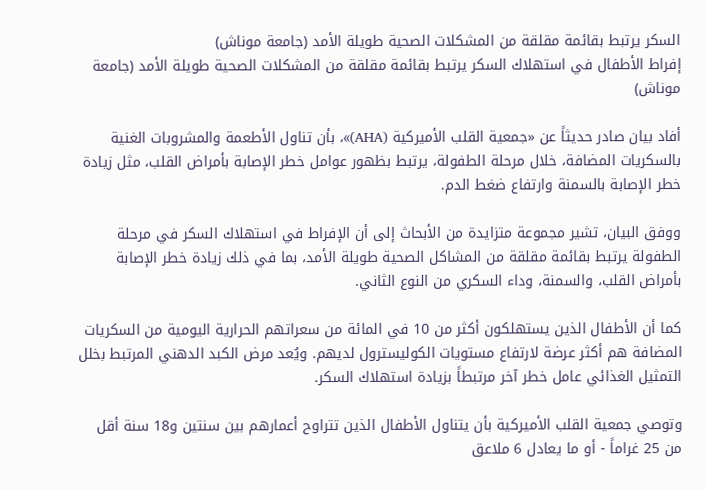السكر يرتبط بقائمة مقلقة من المشكلات الصحية طويلة الأمد (جامعة موناش)
إفراط الأطفال في استهلاك السكر يرتبط بقائمة مقلقة من المشكلات الصحية طويلة الأمد (جامعة موناش)

أفاد بيان صادر حديثاً عن «جمعية القلب الأميركية (AHA)»، بأن تناول الأطعمة والمشروبات الغنية بالسكريات المضافة، خلال مرحلة الطفولة، يرتبط بظهور عوامل خطر الإصابة بأمراض القلب، مثل زيادة خطر الإصابة بالسمنة وارتفاع ضغط الدم.

ووفق البيان، تشير مجموعة متزايدة من الأبحاث إلى أن الإفراط في استهلاك السكر في مرحلة الطفولة يرتبط بقائمة مقلقة من المشاكل الصحية طويلة الأمد، بما في ذلك زيادة خطر الإصابة بأمراض القلب، والسمنة، وداء السكري من النوع الثاني.

كما أن الأطفال الذين يستهلكون أكثر من 10 في المائة من سعراتهم الحرارية اليومية من السكريات المضافة هم أكثر عرضة لارتفاع مستويات الكوليسترول لديهم. ويُعد مرض الكبد الدهني المرتبط بخلل التمثيل الغذائي عامل خطر آخر مرتبطاً بزيادة استهلاك السكر.

وتوصي جمعية القلب الأميركية بأن يتناول الأطفال الذين تتراوح أعمارهم بين سنتين و18 سنة أقل من 25 غراماً - أو ما يعادل 6 ملاعق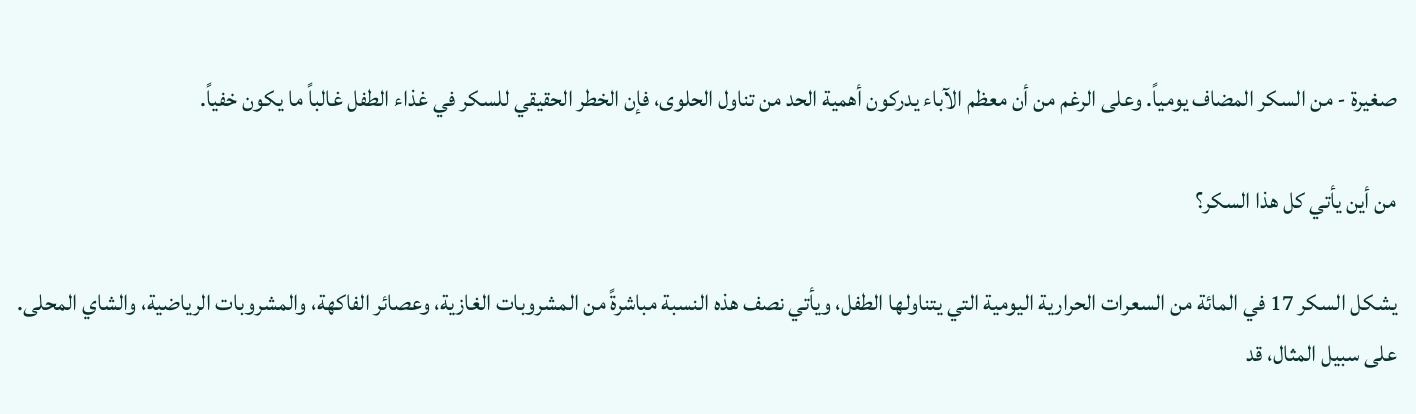صغيرة - من السكر المضاف يومياً. وعلى الرغم من أن معظم الآباء يدركون أهمية الحد من تناول الحلوى، فإن الخطر الحقيقي للسكر في غذاء الطفل غالباً ما يكون خفياً.

من أين يأتي كل هذا السكر؟

يشكل السكر 17 في المائة من السعرات الحرارية اليومية التي يتناولها الطفل، ويأتي نصف هذه النسبة مباشرةً من المشروبات الغازية، وعصائر الفاكهة، والمشروبات الرياضية، والشاي المحلى. على سبيل المثال، قد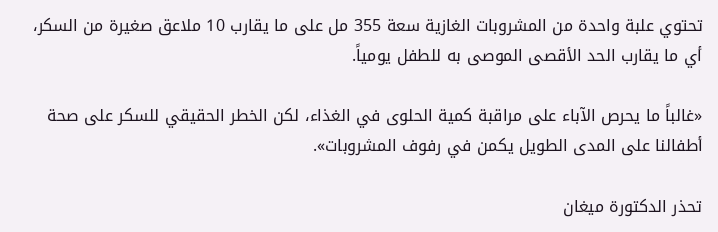تحتوي علبة واحدة من المشروبات الغازية سعة 355 مل على ما يقارب 10 ملاعق صغيرة من السكر، أي ما يقارب الحد الأقصى الموصى به للطفل يومياً.

«غالباً ما يحرص الآباء على مراقبة كمية الحلوى في الغذاء، لكن الخطر الحقيقي للسكر على صحة أطفالنا على المدى الطويل يكمن في رفوف المشروبات».

تحذر الدكتورة ميغان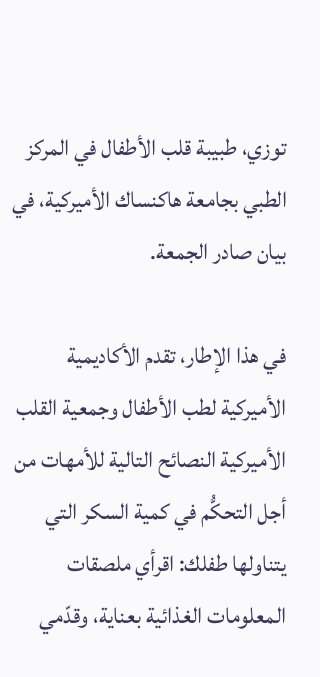توزي، طبيبة قلب الأطفال في المركز الطبي بجامعة هاكنساك الأميركية، في بيان صادر الجمعة.

في هذا الإطار، تقدم الأكاديمية الأميركية لطب الأطفال وجمعية القلب الأميركية النصائح التالية للأمهات من أجل التحكُّم في كمية السكر التي يتناولها طفلك: اقرأي ملصقات المعلومات الغذائية بعناية، وقدّمي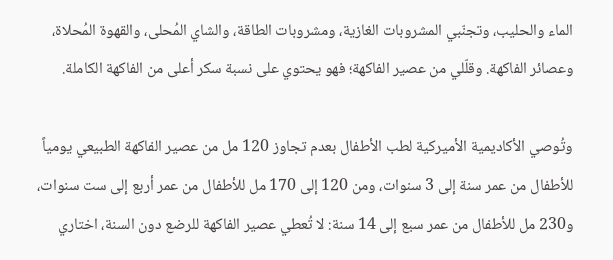الماء والحليب، وتجنّبي المشروبات الغازية، ومشروبات الطاقة، والشاي المُحلى، والقهوة المُحلاة، وعصائر الفاكهة. وقلّلي من عصير الفاكهة؛ فهو يحتوي على نسبة سكر أعلى من الفاكهة الكاملة.

وتُوصي الأكاديمية الأميركية لطب الأطفال بعدم تجاوز 120 مل من عصير الفاكهة الطبيعي يومياً للأطفال من عمر سنة إلى 3 سنوات، ومن 120 إلى 170 مل للأطفال من عمر أربع إلى ست سنوات، و230 مل للأطفال من عمر سبع إلى 14 سنة: لا تُعطي عصير الفاكهة للرضع دون السنة، اختاري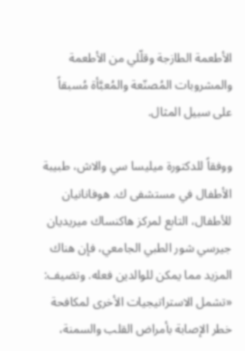الأطعمة الطازجة وقلّلي من الأطعمة والمشروبات المُصنّعة والمُعبَّأة مُسبقاً على سبيل المثال.

ووفقاً للدكتورة ميليسا سي والاش، طبيبة الأطفال في مستشفى ك. هوفانانيان للأطفال، التابع لمركز هاكنساك ميريديان جيرسي شور الطبي الجامعي، فإن هناك المزيد مما يمكن للوالدين فعله. وتضيف: «تشمل الاستراتيجيات الأخرى لمكافحة خطر الإصابة بأمراض القلب والسمنة،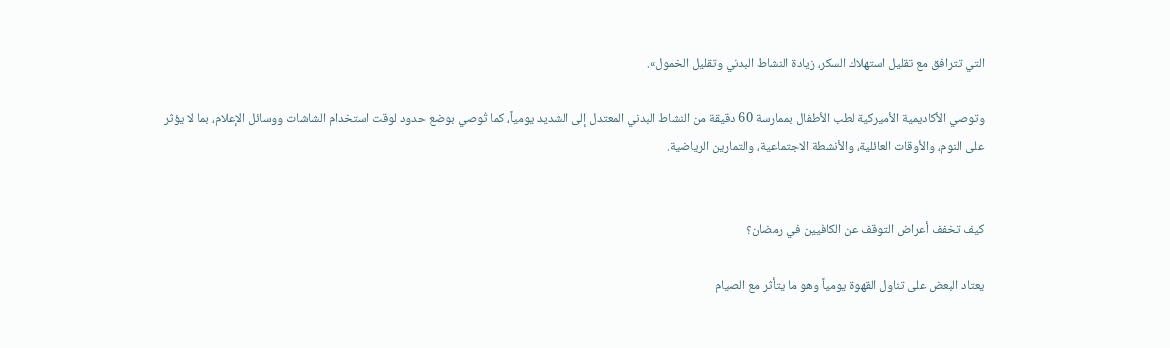التي تترافق مع تقليل استهلاك السكر، زيادة النشاط البدني وتقليل الخمول».

وتوصي الأكاديمية الأميركية لطب الأطفال بممارسة 60 دقيقة من النشاط البدني المعتدل إلى الشديد يومياً، كما تُوصي بوضع حدود لوقت استخدام الشاشات ووسائل الإعلام، بما لا يؤثر على النوم، والأوقات العائلية، والأنشطة الاجتماعية، والتمارين الرياضية.


كيف تخفف أعراض التوقف عن الكافيين في رمضان؟

يعتاد البعض على تناول القهوة يومياً وهو ما يتأثر مع الصيام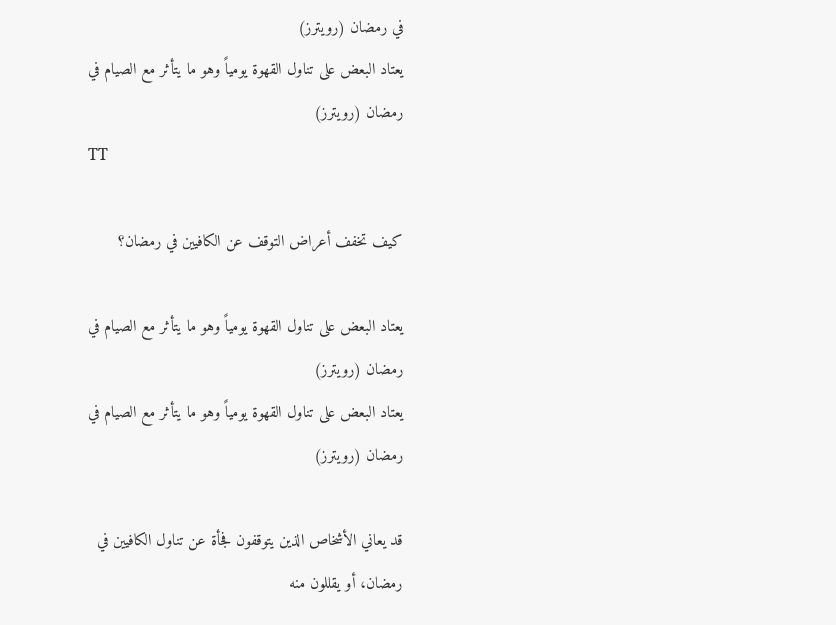في رمضان (رويترز)
يعتاد البعض على تناول القهوة يومياً وهو ما يتأثر مع الصيام في رمضان (رويترز)
TT

كيف تخفف أعراض التوقف عن الكافيين في رمضان؟

يعتاد البعض على تناول القهوة يومياً وهو ما يتأثر مع الصيام في رمضان (رويترز)
يعتاد البعض على تناول القهوة يومياً وهو ما يتأثر مع الصيام في رمضان (رويترز)

قد يعاني الأشخاص الذين يتوقفون فجأة عن تناول الكافيين في رمضان، أو يقللون منه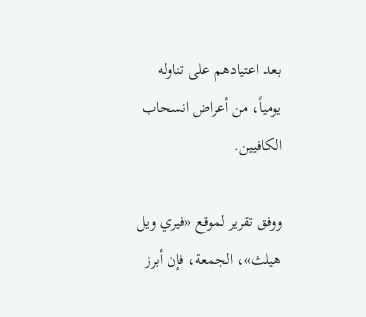بعد اعتيادهم على تناوله يومياً، من أعراض انسحاب الكافيين.

ووفق تقرير لموقع «فيري ويل هيلث»، الجمعة، فإن أبرز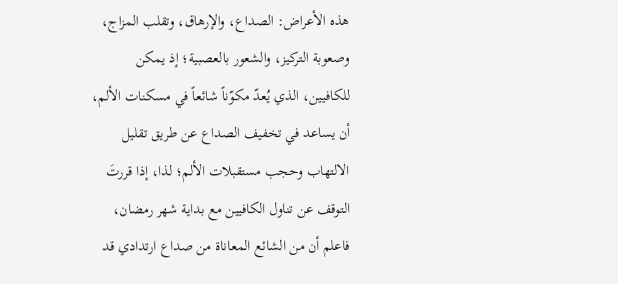هذه الأعراض: الصداع، والإرهاق، وتقلب المزاج، وصعوبة التركيز، والشعور بالعصبية؛ إذ يمكن للكافيين، الذي يُعدّ مكوّناً شائعاً في مسكنات الألم، أن يساعد في تخفيف الصداع عن طريق تقليل الالتهاب وحجب مستقبلات الألم؛ لذا، إذا قررتَ التوقف عن تناول الكافيين مع بداية شهر رمضان، فاعلم أن من الشائع المعاناة من صداع ارتدادي قد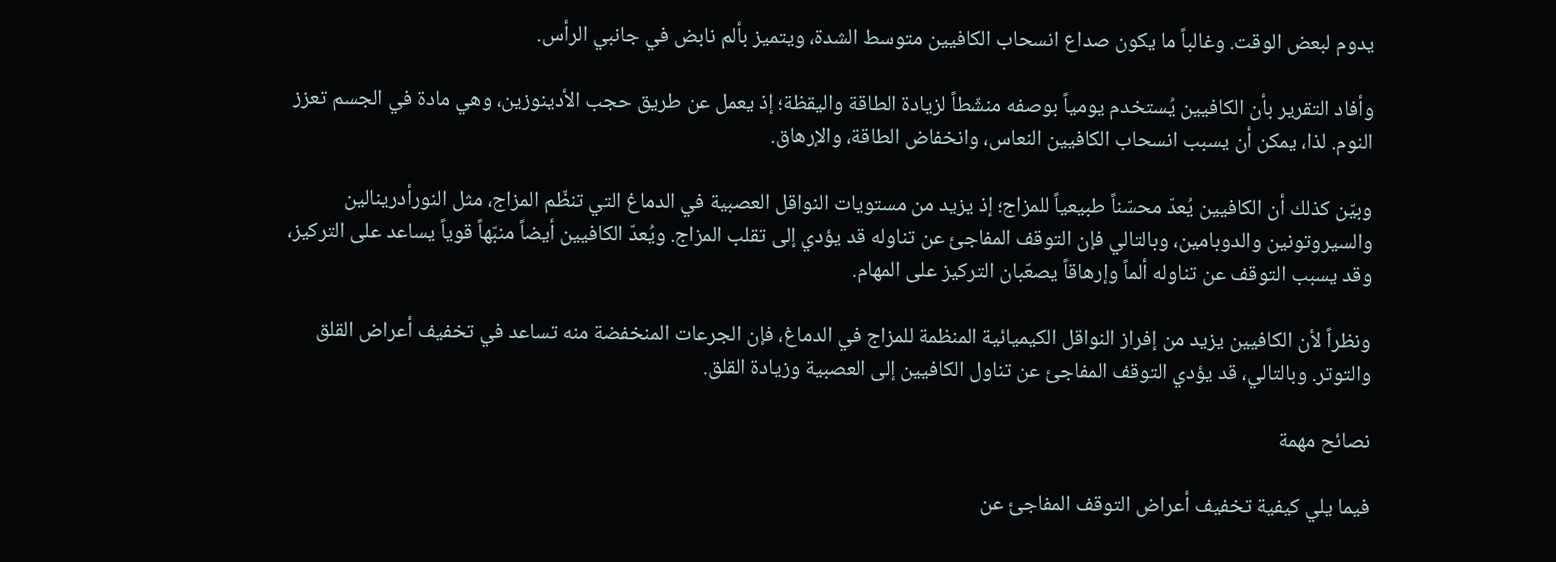يدوم لبعض الوقت. وغالباً ما يكون صداع انسحاب الكافيين متوسط الشدة، ويتميز بألم نابض في جانبي الرأس.

وأفاد التقرير بأن الكافيين يُستخدم يومياً بوصفه منشّطاً لزيادة الطاقة واليقظة؛ إذ يعمل عن طريق حجب الأدينوزين، وهي مادة في الجسم تعزز النوم. لذا، يمكن أن يسبب انسحاب الكافيين النعاس، وانخفاض الطاقة، والإرهاق.

وبيّن كذلك أن الكافيين يُعدّ محسّناً طبيعياً للمزاج؛ إذ يزيد من مستويات النواقل العصبية في الدماغ التي تنظّم المزاج، مثل النورأدرينالين والسيروتونين والدوبامين، وبالتالي فإن التوقف المفاجئ عن تناوله قد يؤدي إلى تقلب المزاج. ويُعدّ الكافيين أيضاً منبّهاً قوياً يساعد على التركيز، وقد يسبب التوقف عن تناوله ألماً وإرهاقاً يصعّبان التركيز على المهام.

ونظراً لأن الكافيين يزيد من إفراز النواقل الكيميائية المنظمة للمزاج في الدماغ، فإن الجرعات المنخفضة منه تساعد في تخفيف أعراض القلق والتوتر. وبالتالي، قد يؤدي التوقف المفاجئ عن تناول الكافيين إلى العصبية وزيادة القلق.

نصائح مهمة

فيما يلي كيفية تخفيف أعراض التوقف المفاجئ عن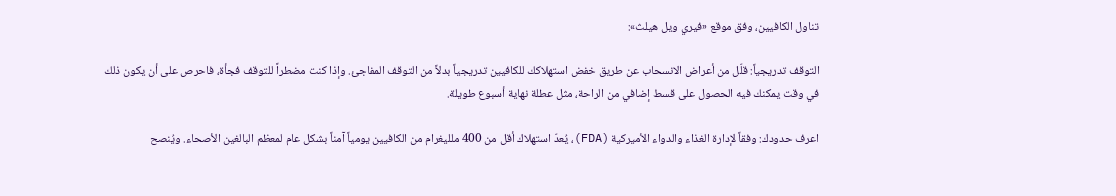تناول الكافيين، وفق موقع «فيري ويل هيلث»:

التوقف تدريجياً: قلّل من أعراض الانسحاب عن طريق خفض استهلاكك للكافيين تدريجياً بدلاً من التوقف المفاجئ. وإذا كنت مضطراً للتوقف فجأة، فاحرص على أن يكون ذلك في وقت يمكنك فيه الحصول على قسط إضافي من الراحة، مثل عطلة نهاية أسبوع طويلة.

اعرف حدودك: وفقاً لإدارة الغذاء والدواء الأميركية (FDA)، يُعدّ استهلاك أقل من 400 ملليغرام من الكافيين يومياً آمناً بشكل عام لمعظم البالغين الأصحاء. ويُنصح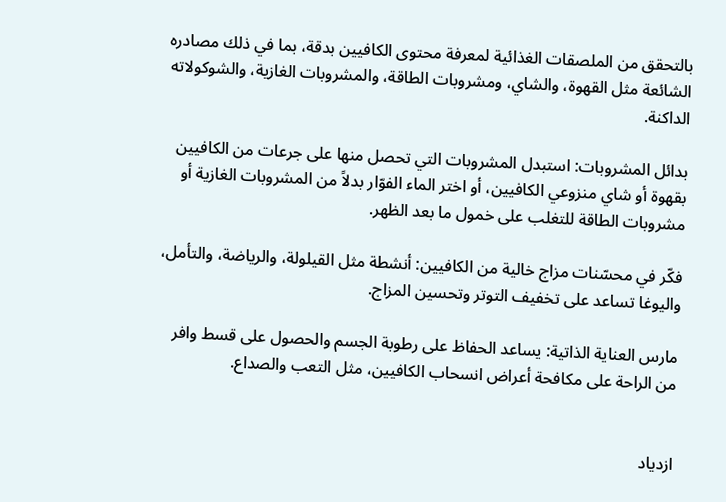بالتحقق من الملصقات الغذائية لمعرفة محتوى الكافيين بدقة، بما في ذلك مصادره الشائعة مثل القهوة، والشاي، ومشروبات الطاقة، والمشروبات الغازية، والشوكولاته الداكنة.

بدائل المشروبات: استبدل المشروبات التي تحصل منها على جرعات من الكافيين بقهوة أو شاي منزوعي الكافيين، أو اختر الماء الفوّار بدلاً من المشروبات الغازية أو مشروبات الطاقة للتغلب على خمول ما بعد الظهر.

فكّر في محسّنات مزاج خالية من الكافيين: أنشطة مثل القيلولة، والرياضة، والتأمل، واليوغا تساعد على تخفيف التوتر وتحسين المزاج.

مارس العناية الذاتية: يساعد الحفاظ على رطوبة الجسم والحصول على قسط وافر من الراحة على مكافحة أعراض انسحاب الكافيين، مثل التعب والصداع.


ازدياد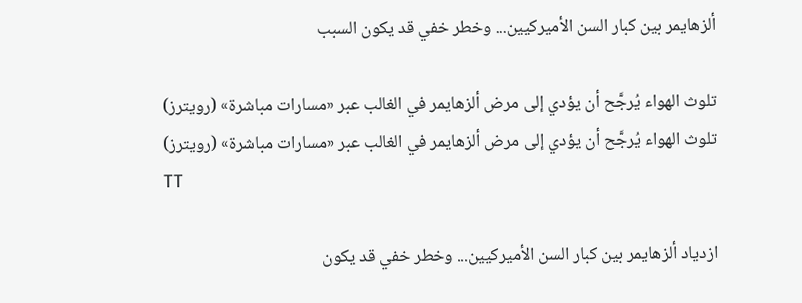ألزهايمر بين كبار السن الأميركيين... وخطر خفي قد يكون السبب

تلوث الهواء يُرجَّح أن يؤدي إلى مرض ألزهايمر في الغالب عبر «مسارات مباشرة» (رويترز)
تلوث الهواء يُرجَّح أن يؤدي إلى مرض ألزهايمر في الغالب عبر «مسارات مباشرة» (رويترز)
TT

ازدياد ألزهايمر بين كبار السن الأميركيين... وخطر خفي قد يكون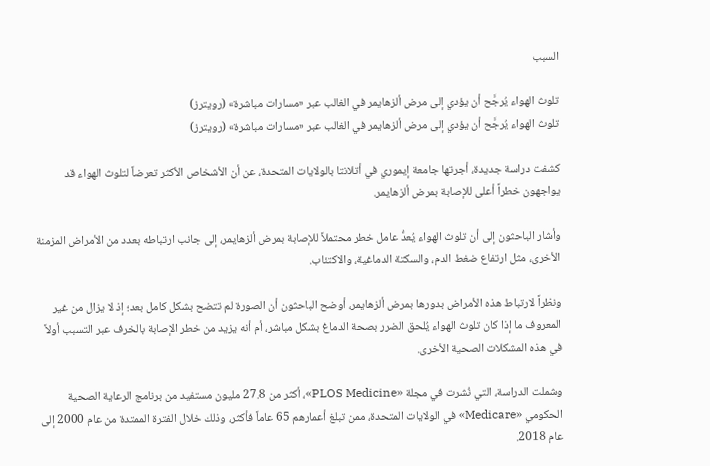السبب

تلوث الهواء يُرجَّح أن يؤدي إلى مرض ألزهايمر في الغالب عبر «مسارات مباشرة» (رويترز)
تلوث الهواء يُرجَّح أن يؤدي إلى مرض ألزهايمر في الغالب عبر «مسارات مباشرة» (رويترز)

كشفت دراسة جديدة، أجرتها جامعة إيموري في أتلانتا بالولايات المتحدة، عن أن الأشخاص الأكثر تعرضاً لتلوث الهواء قد يواجهون خطراً أعلى للإصابة بمرض ألزهايمر.

وأشار الباحثون إلى أن تلوث الهواء يُعدُّ عامل خطر محتملاً للإصابة بمرض ألزهايمر، إلى جانب ارتباطه بعدد من الأمراض المزمنة الأخرى، مثل ارتفاع ضغط الدم، والسكتة الدماغية، والاكتئاب.

ونظراً لارتباط هذه الأمراض بدورها بمرض ألزهايمر، أوضح الباحثون أن الصورة لم تتضح بشكل كامل بعد؛ إذ لا يزال من غير المعروف ما إذا كان تلوث الهواء يُلحق الضرر بصحة الدماغ بشكل مباشر، أم أنه يزيد من خطر الإصابة بالخرف عبر التسبب أولاً في هذه المشكلات الصحية الأخرى.

وشملت الدراسة، التي نُشرت في مجلة «PLOS Medicine»، أكثر من 27.8 مليون مستفيد من برنامج الرعاية الصحية الحكومي «Medicare» في الولايات المتحدة، ممن تبلغ أعمارهم 65 عاماً فأكثر، وذلك خلال الفترة الممتدة من عام 2000 إلى عام 2018.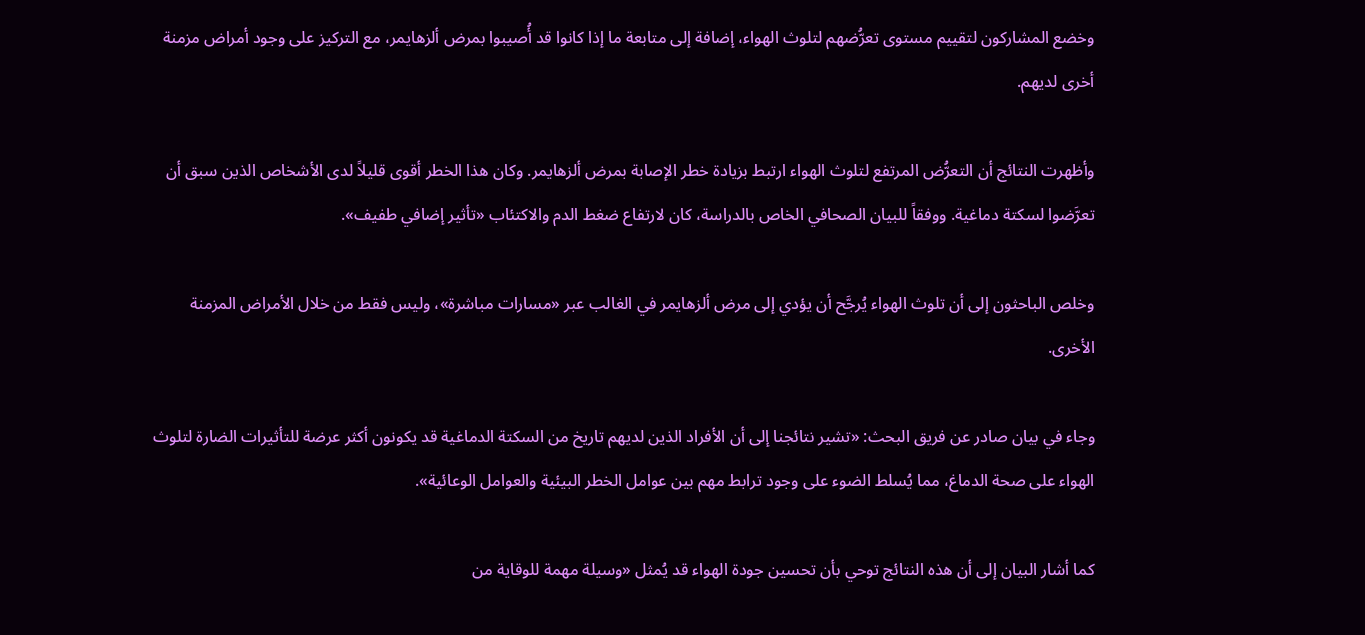وخضع المشاركون لتقييم مستوى تعرُّضهم لتلوث الهواء، إضافة إلى متابعة ما إذا كانوا قد أُصيبوا بمرض ألزهايمر، مع التركيز على وجود أمراض مزمنة أخرى لديهم.

وأظهرت النتائج أن التعرُّض المرتفع لتلوث الهواء ارتبط بزيادة خطر الإصابة بمرض ألزهايمر. وكان هذا الخطر أقوى قليلاً لدى الأشخاص الذين سبق أن تعرَّضوا لسكتة دماغية. ووفقاً للبيان الصحافي الخاص بالدراسة، كان لارتفاع ضغط الدم والاكتئاب «تأثير إضافي طفيف».

وخلص الباحثون إلى أن تلوث الهواء يُرجَّح أن يؤدي إلى مرض ألزهايمر في الغالب عبر «مسارات مباشرة»، وليس فقط من خلال الأمراض المزمنة الأخرى.

وجاء في بيان صادر عن فريق البحث: «تشير نتائجنا إلى أن الأفراد الذين لديهم تاريخ من السكتة الدماغية قد يكونون أكثر عرضة للتأثيرات الضارة لتلوث الهواء على صحة الدماغ، مما يُسلط الضوء على وجود ترابط مهم بين عوامل الخطر البيئية والعوامل الوعائية».

كما أشار البيان إلى أن هذه النتائج توحي بأن تحسين جودة الهواء قد يُمثل «وسيلة مهمة للوقاية من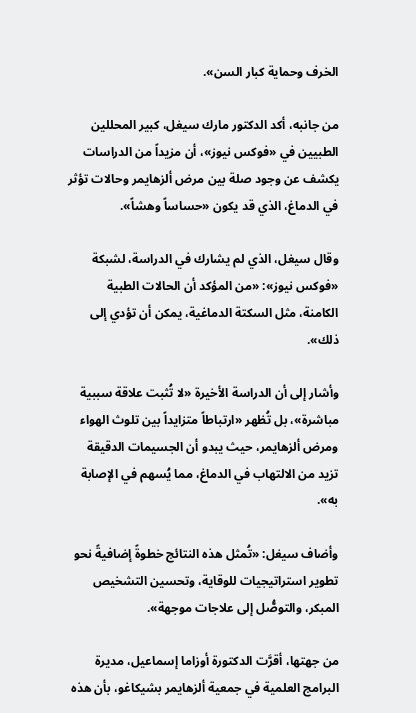الخرف وحماية كبار السن».

من جانبه، أكد الدكتور مارك سيغل، كبير المحللين الطبيين في «فوكس نيوز»، أن مزيداً من الدراسات يكشف عن وجود صلة بين مرض ألزهايمر وحالات تؤثر في الدماغ، الذي قد يكون «حساساً وهشاً».

وقال سيغل، الذي لم يشارك في الدراسة، لشبكة «فوكس نيوز»: «من المؤكد أن الحالات الطبية الكامنة، مثل السكتة الدماغية، يمكن أن تؤدي إلى ذلك».

وأشار إلى أن الدراسة الأخيرة «لا تُثبت علاقة سببية مباشرة»، بل تُظهر «ارتباطاً متزايداً بين تلوث الهواء ومرض ألزهايمر، حيث يبدو أن الجسيمات الدقيقة تزيد من الالتهاب في الدماغ، مما يُسهم في الإصابة به».

وأضاف سيغل: «تُمثل هذه النتائج خطوةً إضافيةً نحو تطوير استراتيجيات للوقاية، وتحسين التشخيص المبكر، والتوصُّل إلى علاجات موجهة».

من جهتها، أقرَّت الدكتورة أوزاما إسماعيل، مديرة البرامج العلمية في جمعية ألزهايمر بشيكاغو، بأن هذه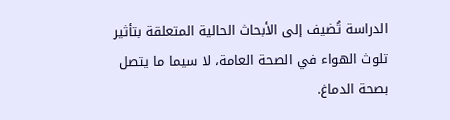الدراسة تُضيف إلى الأبحاث الحالية المتعلقة بتأثير تلوث الهواء في الصحة العامة، لا سيما ما يتصل بصحة الدماغ.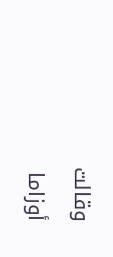وقالت أوزاما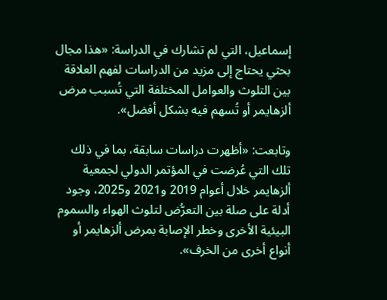إسماعيل، التي لم تشارك في الدراسة: «هذا مجال بحثي يحتاج إلى مزيد من الدراسات لفهم العلاقة بين التلوث والعوامل المختلفة التي تُسبب مرض ألزهايمر أو تُسهم فيه بشكل أفضل».

وتابعت: «أظهرت دراسات سابقة، بما في ذلك تلك التي عُرضت في المؤتمر الدولي لجمعية ألزهايمر خلال أعوام 2019 و2021 و2025، وجود أدلة على صلة بين التعرُّض لتلوث الهواء والسموم البيئية الأخرى وخطر الإصابة بمرض ألزهايمر أو أنواع أخرى من الخرف».